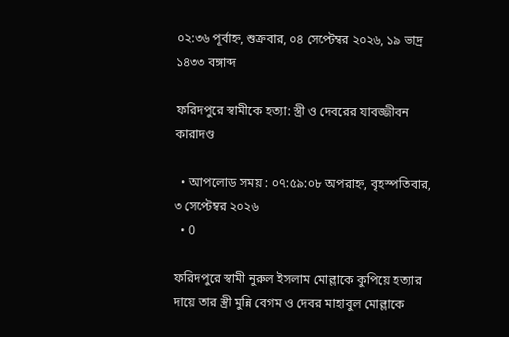০২:৩৬ পূর্বাহ্ন, শুক্রবার, ০৪ সেপ্টেম্বর ২০২৬, ১৯ ভাদ্র ১৪৩৩ বঙ্গাব্দ

ফরিদপুরে স্বামীকে হত্যা: স্ত্রী ও দেবরের যাবজ্জীবন কারাদণ্ড

  • আপলোড সময় : ০৭:৫৯:০৮ অপরাহ্ন, বৃহস্পতিবার, ৩ সেপ্টেম্বর ২০২৬
  • 0

ফরিদপুরে স্বামী নুরুল ইসলাম মোল্লাকে কুপিয়ে হত্যার দায়ে তার স্ত্রী মুন্নি বেগম ও দেবর মাহাবুল মোল্লাকে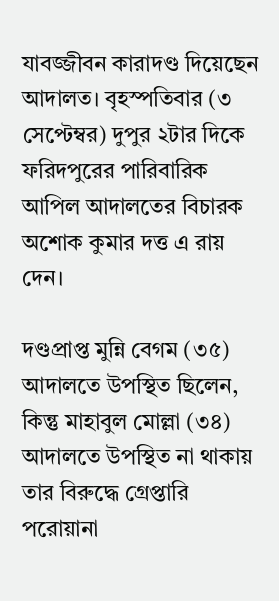যাবজ্জীবন কারাদণ্ড দিয়েছেন আদালত। বৃহস্পতিবার (৩ সেপ্টেম্বর) দুপুর ২টার দিকে ফরিদপুরের পারিবারিক আপিল আদালতের বিচারক অশোক কুমার দত্ত এ রায় দেন।

দণ্ডপ্রাপ্ত মুন্নি বেগম (৩৫) আদালতে উপস্থিত ছিলেন, কিন্তু মাহাবুল মোল্লা (৩৪) আদালতে উপস্থিত না থাকায় তার বিরুদ্ধে গ্রেপ্তারি পরোয়ানা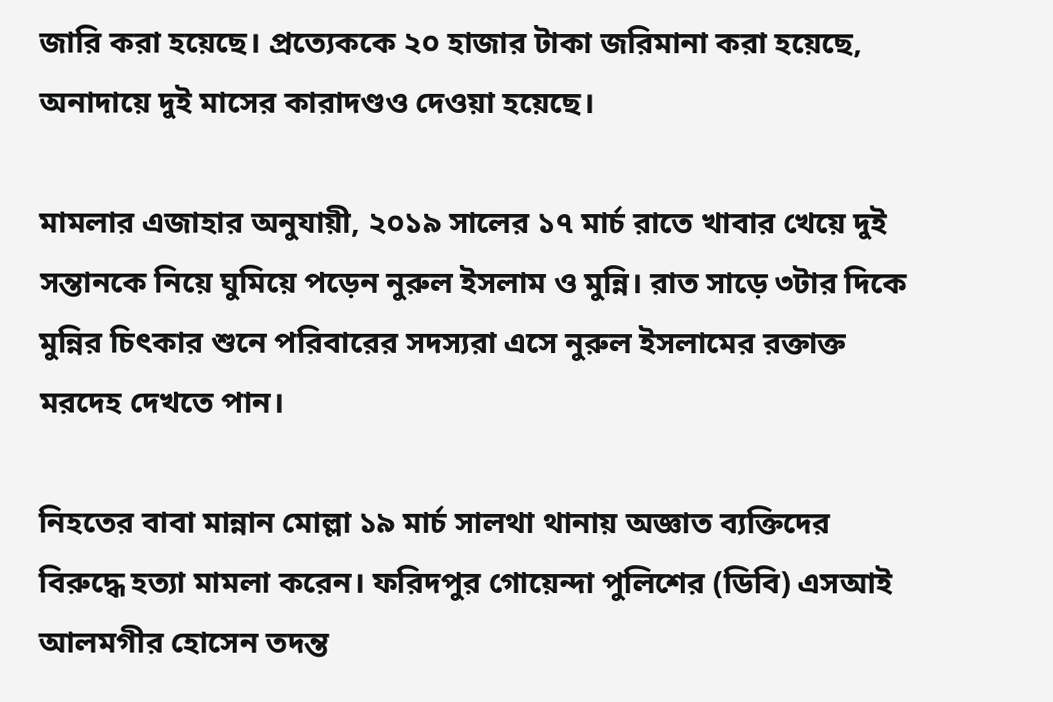জারি করা হয়েছে। প্রত্যেককে ২০ হাজার টাকা জরিমানা করা হয়েছে, অনাদায়ে দুই মাসের কারাদণ্ডও দেওয়া হয়েছে।

মামলার এজাহার অনুযায়ী, ২০১৯ সালের ১৭ মার্চ রাতে খাবার খেয়ে দুই সন্তানকে নিয়ে ঘুমিয়ে পড়েন নুরুল ইসলাম ও মুন্নি। রাত সাড়ে ৩টার দিকে মুন্নির চিৎকার শুনে পরিবারের সদস্যরা এসে নুরুল ইসলামের রক্তাক্ত মরদেহ দেখতে পান।

নিহতের বাবা মান্নান মোল্লা ১৯ মার্চ সালথা থানায় অজ্ঞাত ব্যক্তিদের বিরুদ্ধে হত্যা মামলা করেন। ফরিদপুর গোয়েন্দা পুলিশের (ডিবি) এসআই আলমগীর হোসেন তদন্ত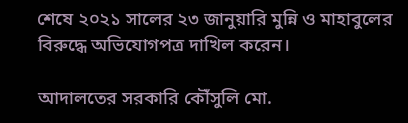শেষে ২০২১ সালের ২৩ জানুয়ারি মুন্নি ও মাহাবুলের বিরুদ্ধে অভিযোগপত্র দাখিল করেন।

আদালতের সরকারি কৌঁসুলি মো.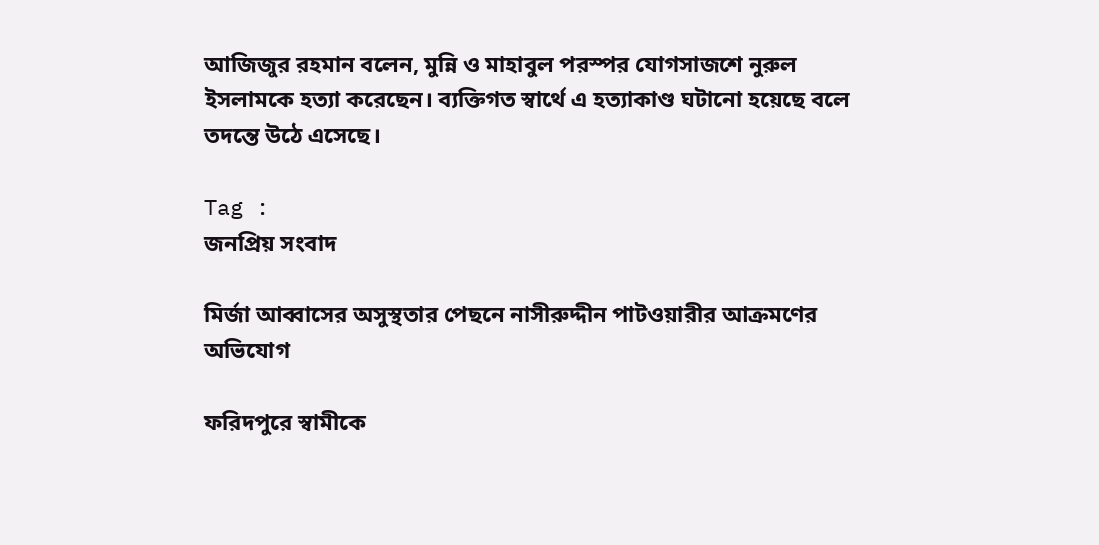আজিজুর রহমান বলেন, মুন্নি ও মাহাবুল পরস্পর যোগসাজশে নুরুল ইসলামকে হত্যা করেছেন। ব্যক্তিগত স্বার্থে এ হত্যাকাণ্ড ঘটানো হয়েছে বলে তদন্তে উঠে এসেছে।

Tag :
জনপ্রিয় সংবাদ

মির্জা আব্বাসের অসুস্থতার পেছনে নাসীরুদ্দীন পাটওয়ারীর আক্রমণের অভিযোগ

ফরিদপুরে স্বামীকে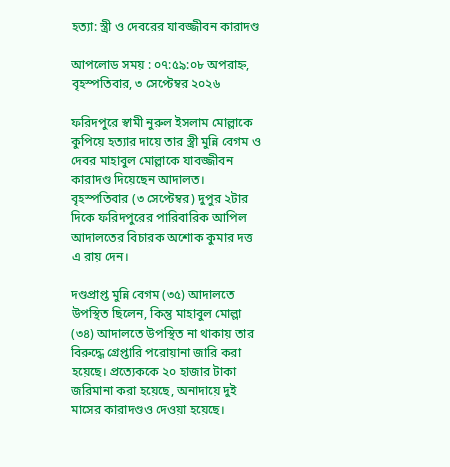হত্যা: স্ত্রী ও দেবরের যাবজ্জীবন কারাদণ্ড

আপলোড সময় : ০৭:৫৯:০৮ অপরাহ্ন, বৃহস্পতিবার, ৩ সেপ্টেম্বর ২০২৬

ফরিদপুরে স্বামী নুরুল ইসলাম মোল্লাকে কুপিয়ে হত্যার দায়ে তার স্ত্রী মুন্নি বেগম ও দেবর মাহাবুল মোল্লাকে যাবজ্জীবন কারাদণ্ড দিয়েছেন আদালত। বৃহস্পতিবার (৩ সেপ্টেম্বর) দুপুর ২টার দিকে ফরিদপুরের পারিবারিক আপিল আদালতের বিচারক অশোক কুমার দত্ত এ রায় দেন।

দণ্ডপ্রাপ্ত মুন্নি বেগম (৩৫) আদালতে উপস্থিত ছিলেন, কিন্তু মাহাবুল মোল্লা (৩৪) আদালতে উপস্থিত না থাকায় তার বিরুদ্ধে গ্রেপ্তারি পরোয়ানা জারি করা হয়েছে। প্রত্যেককে ২০ হাজার টাকা জরিমানা করা হয়েছে, অনাদায়ে দুই মাসের কারাদণ্ডও দেওয়া হয়েছে।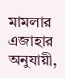মামলার এজাহার অনুযায়ী,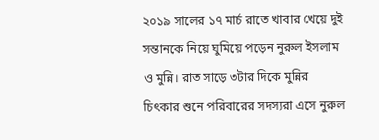২০১৯ সালের ১৭ মার্চ রাতে খাবার খেয়ে দুই সন্তানকে নিয়ে ঘুমিয়ে পড়েন নুরুল ইসলাম ও মুন্নি। রাত সাড়ে ৩টার দিকে মুন্নির চিৎকার শুনে পরিবারের সদস্যরা এসে নুরুল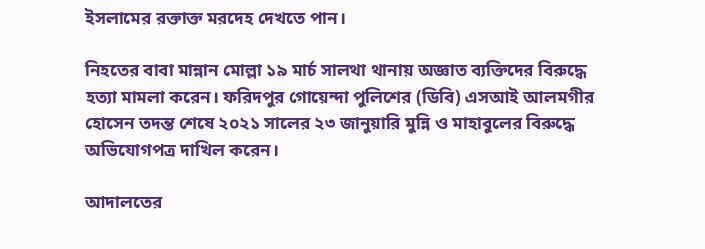ইসলামের রক্তাক্ত মরদেহ দেখতে পান।

নিহতের বাবা মান্নান মোল্লা ১৯ মার্চ সালথা থানায় অজ্ঞাত ব্যক্তিদের বিরুদ্ধে হত্যা মামলা করেন। ফরিদপুর গোয়েন্দা পুলিশের (ডিবি) এসআই আলমগীর হোসেন তদন্ত শেষে ২০২১ সালের ২৩ জানুয়ারি মুন্নি ও মাহাবুলের বিরুদ্ধে অভিযোগপত্র দাখিল করেন।

আদালতের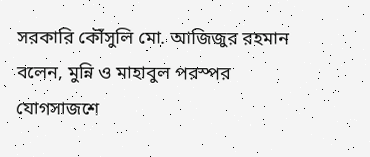সরকারি কৌঁসুলি মো. আজিজুর রহমান বলেন, মুন্নি ও মাহাবুল পরস্পর যোগসাজশে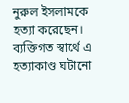নুরুল ইসলামকে হত্যা করেছেন। ব্যক্তিগত স্বার্থে এ হত্যাকাণ্ড ঘটানো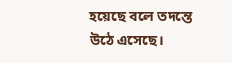হয়েছে বলে তদন্তে উঠে এসেছে।